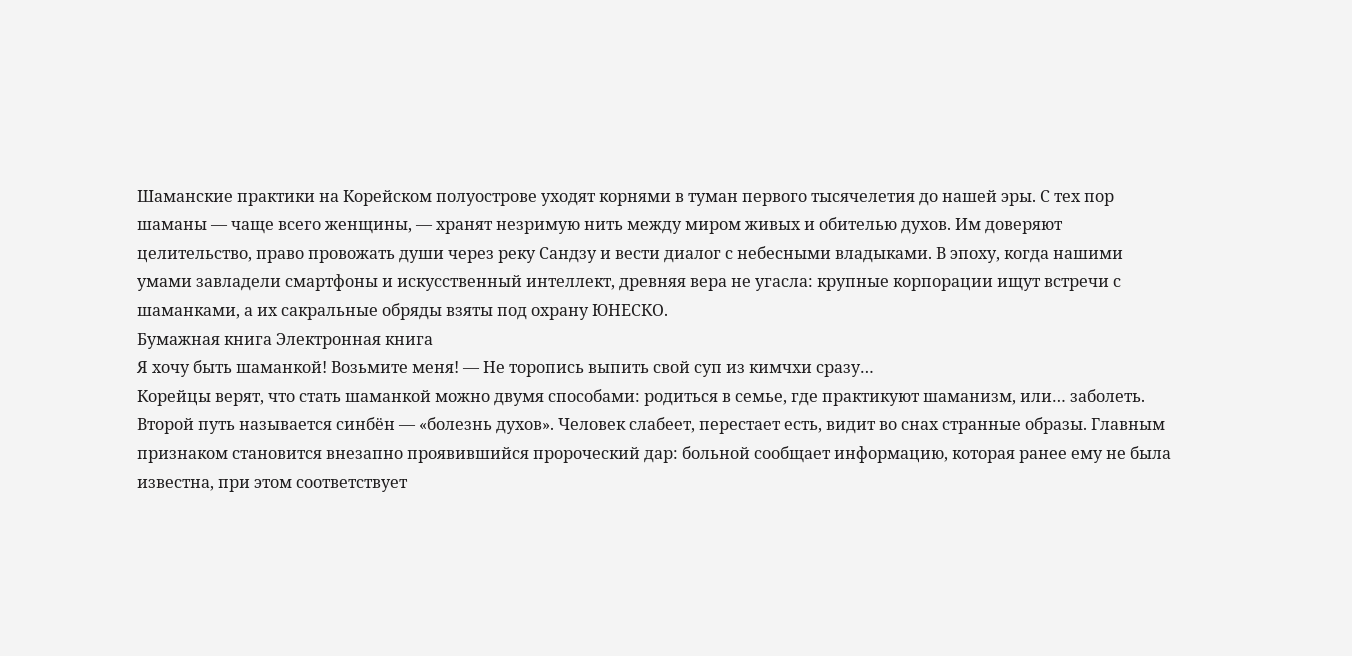Шаманские практики на Корейском полуострове уходят корнями в туман первого тысячелетия до нашей эры. С тех пор шаманы — чаще всего женщины, — хранят незримую нить между миром живых и обителью духов. Им доверяют целительство, право провожать души через реку Сандзу и вести диалог с небесными владыками. В эпоху, когда нашими умами завладели смартфоны и искусственный интеллект, древняя вера не угасла: крупные корпорации ищут встречи с шаманками, а их сакральные обряды взяты под охрану ЮНЕСКО.
Бумажная книга Электронная книга
Я хочу быть шаманкой! Возьмите меня! — Не торопись выпить свой суп из кимчхи сразу…
Корейцы верят, что стать шаманкой можно двумя способами: родиться в семье, где практикуют шаманизм, или… заболеть. Второй путь называется синбён — «болезнь духов». Человек слабеет, перестает есть, видит во снах странные образы. Главным признаком становится внезапно проявившийся пророческий дар: больной сообщает информацию, которая ранее ему не была известна, при этом соответствует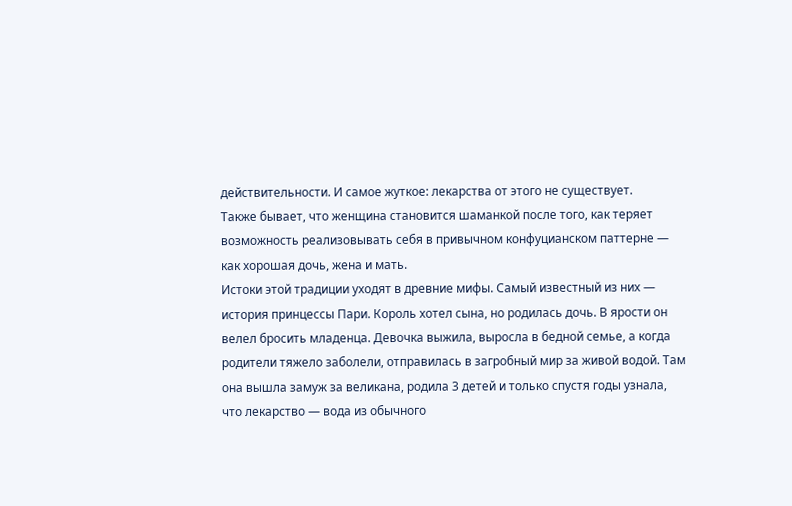действительности. И самое жуткое: лекарства от этого не существует.
Также бывает, что женщина становится шаманкой после того, как теряет возможность реализовывать себя в привычном конфуцианском паттерне — как хорошая дочь, жена и мать.
Истоки этой традиции уходят в древние мифы. Самый известный из них — история принцессы Пари. Король хотел сына, но родилась дочь. В ярости он велел бросить младенца. Девочка выжила, выросла в бедной семье, а когда родители тяжело заболели, отправилась в загробный мир за живой водой. Там она вышла замуж за великана, родила 3 детей и только спустя годы узнала, что лекарство — вода из обычного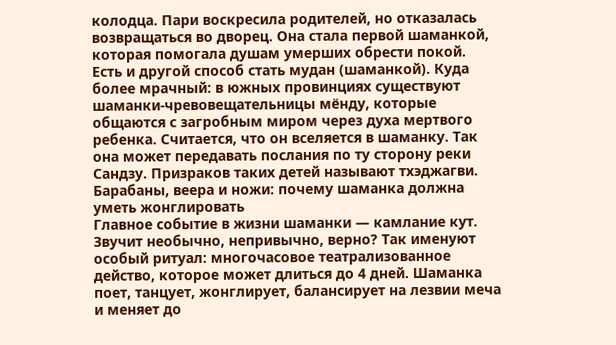колодца. Пари воскресила родителей, но отказалась возвращаться во дворец. Она стала первой шаманкой, которая помогала душам умерших обрести покой.
Есть и другой способ стать мудан (шаманкой). Куда более мрачный: в южных провинциях существуют шаманки-чревовещательницы мёнду, которые общаются с загробным миром через духа мертвого ребенка. Считается, что он вселяется в шаманку. Так она может передавать послания по ту сторону реки Сандзу. Призраков таких детей называют тхэджагви.
Барабаны, веера и ножи: почему шаманка должна уметь жонглировать
Главное событие в жизни шаманки — камлание кут. Звучит необычно, непривычно, верно? Так именуют особый ритуал: многочасовое театрализованное действо, которое может длиться до 4 дней. Шаманка поет, танцует, жонглирует, балансирует на лезвии меча и меняет до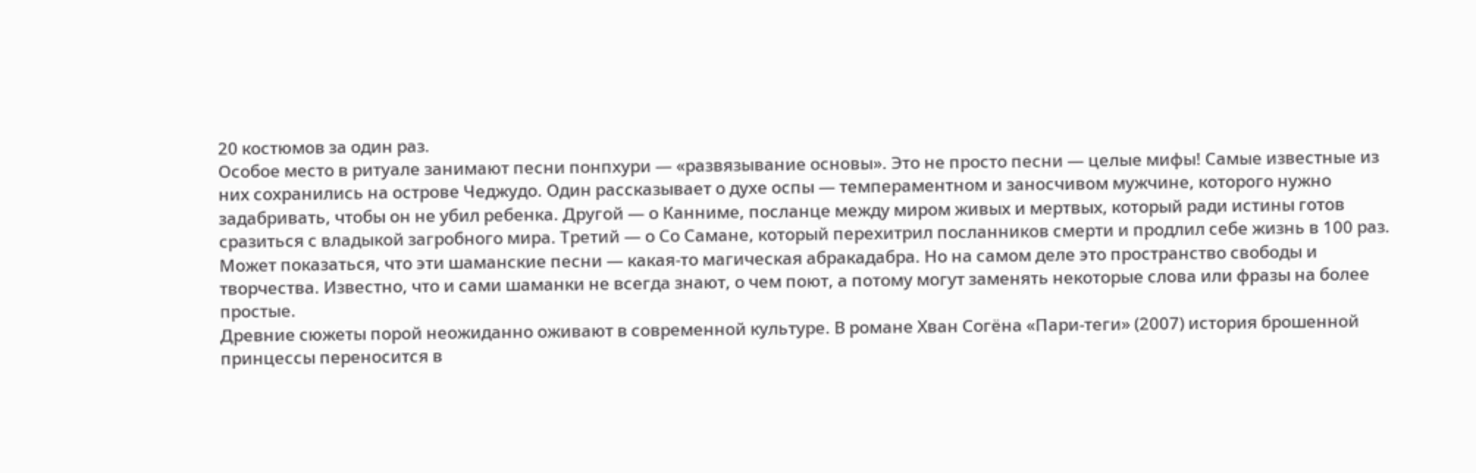20 костюмов за один раз.
Особое место в ритуале занимают песни понпхури — «развязывание основы». Это не просто песни — целые мифы! Самые известные из них сохранились на острове Чеджудо. Один рассказывает о духе оспы — темпераментном и заносчивом мужчине, которого нужно задабривать, чтобы он не убил ребенка. Другой — о Канниме, посланце между миром живых и мертвых, который ради истины готов сразиться с владыкой загробного мира. Третий — о Со Самане, который перехитрил посланников смерти и продлил себе жизнь в 100 раз.
Может показаться, что эти шаманские песни — какая-то магическая абракадабра. Но на самом деле это пространство свободы и творчества. Известно, что и сами шаманки не всегда знают, о чем поют, а потому могут заменять некоторые слова или фразы на более простые.
Древние сюжеты порой неожиданно оживают в современной культуре. В романе Хван Согёна «Пари-теги» (2007) история брошенной принцессы переносится в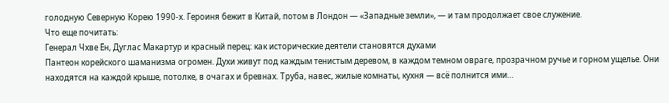голодную Северную Корею 1990-х. Героиня бежит в Китай, потом в Лондон — «Западные земли», — и там продолжает свое служение.
Что еще почитать:
Генерал Чхве Ён, Дуглас Макартур и красный перец: как исторические деятели становятся духами
Пантеон корейского шаманизма огромен. Духи живут под каждым тенистым деревом, в каждом темном овраге, прозрачном ручье и горном ущелье. Они находятся на каждой крыше, потолке, в очагах и бревнах. Труба, навес, жилые комнаты, кухня — всё полнится ими…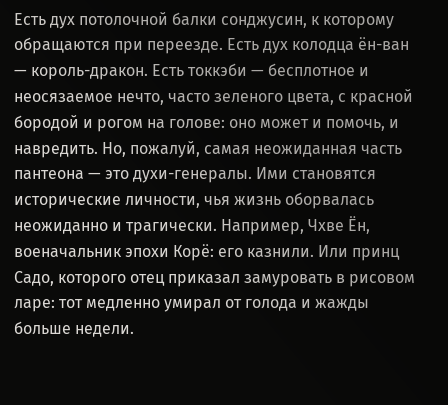Есть дух потолочной балки сонджусин, к которому обращаются при переезде. Есть дух колодца ён-ван — король-дракон. Есть токкэби — бесплотное и неосязаемое нечто, часто зеленого цвета, с красной бородой и рогом на голове: оно может и помочь, и навредить. Но, пожалуй, самая неожиданная часть пантеона — это духи-генералы. Ими становятся исторические личности, чья жизнь оборвалась неожиданно и трагически. Например, Чхве Ён, военачальник эпохи Корё: его казнили. Или принц Садо, которого отец приказал замуровать в рисовом ларе: тот медленно умирал от голода и жажды больше недели.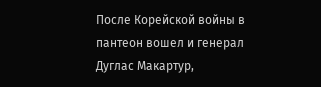После Корейской войны в пантеон вошел и генерал Дуглас Макартур,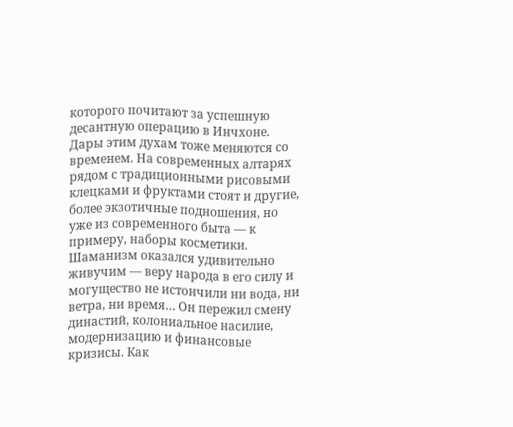которого почитают за успешную десантную операцию в Инчхоне.
Дары этим духам тоже меняются со временем. На современных алтарях рядом с традиционными рисовыми клецками и фруктами стоят и другие, более экзотичные подношения, но уже из современного быта — к примеру, наборы косметики.
Шаманизм оказался удивительно живучим — веру народа в его силу и могущество не истончили ни вода, ни ветра, ни время… Он пережил смену династий, колониальное насилие, модернизацию и финансовые кризисы. Как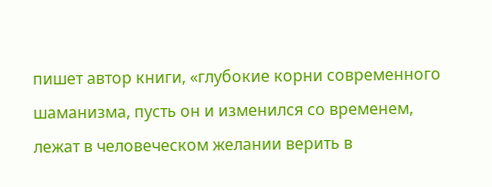пишет автор книги, «глубокие корни современного шаманизма, пусть он и изменился со временем, лежат в человеческом желании верить в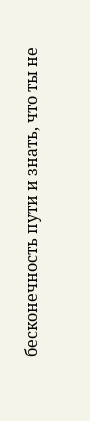бесконечность пути и знать, что ты не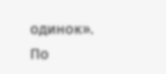одинок».
По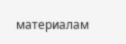материалам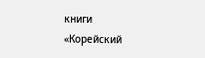книги «Корейский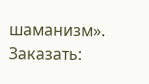шаманизм».
Заказать: